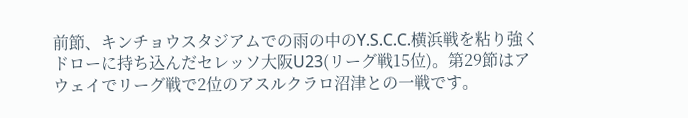前節、キンチョウスタジアムでの雨の中のY.S.C.C.横浜戦を粘り強くドローに持ち込んだセレッソ大阪U23(リーグ戦15位)。第29節はアウェイでリーグ戦で2位のアスルクラロ沼津との一戦です。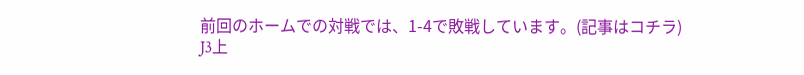前回のホームでの対戦では、1-4で敗戦しています。(記事はコチラ)
J3上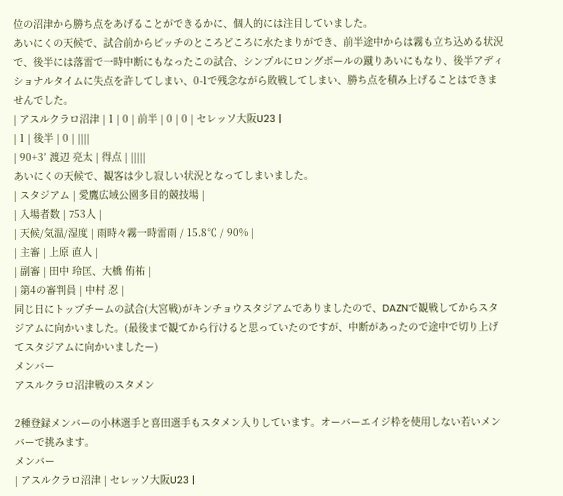位の沼津から勝ち点をあげることができるかに、個人的には注目していました。
あいにくの天候で、試合前からピッチのところどころに水たまりができ、前半途中からは霧も立ち込める状況で、後半には落雷で一時中断にもなったこの試合、シンプルにロングボールの蹴りあいにもなり、後半アディショナルタイムに失点を許してしまい、0-1で残念ながら敗戦してしまい、勝ち点を積み上げることはできませんでした。
| アスルクラロ沼津 | 1 | 0 | 前半 | 0 | 0 | セレッソ大阪U23 |
| 1 | 後半 | 0 | ||||
| 90+3′ 渡辺 亮太 | 得点 | |||||
あいにくの天候で、観客は少し寂しい状況となってしまいました。
| スタジアム | 愛鷹広域公園多目的競技場 |
| 入場者数 | 753人 |
| 天候/気温/湿度 | 雨時々霧一時雷雨 / 15.8℃ / 90% |
| 主審 | 上原 直人 |
| 副審 | 田中 玲匡、大橋 侑祐 |
| 第4の審判員 | 中村 忍 |
同じ日にトップチームの試合(大宮戦)がキンチョウスタジアムでありましたので、DAZNで観戦してからスタジアムに向かいました。(最後まで観てから行けると思っていたのですが、中断があったので途中で切り上げてスタジアムに向かいましたー)
メンバー
アスルクラロ沼津戦のスタメン

2種登録メンバーの小林選手と喜田選手もスタメン入りしています。オーバーエイジ枠を使用しない若いメンバーで挑みます。
メンバー
| アスルクラロ沼津 | セレッソ大阪U23 |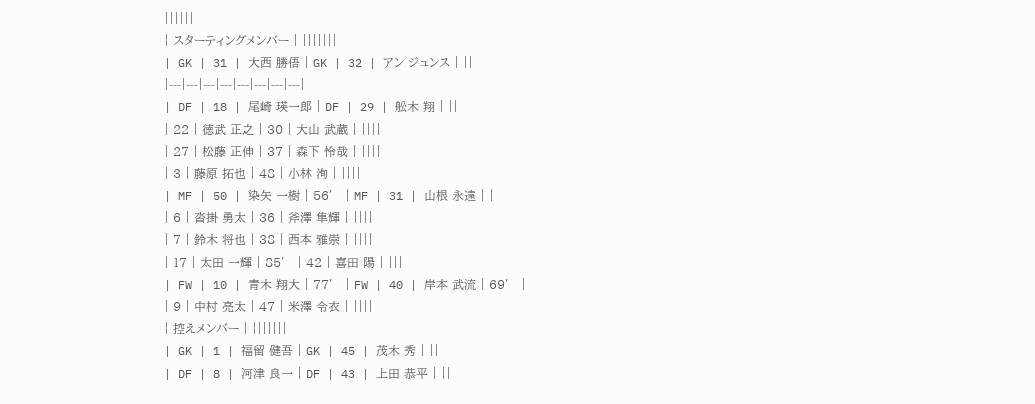||||||
| スターティングメンバー | |||||||
| GK | 31 | 大西 勝俉 | GK | 32 | アン ジュンス | ||
|---|---|---|---|---|---|---|---|
| DF | 18 | 尾崎 瑛一郎 | DF | 29 | 舩木 翔 | ||
| 22 | 徳武 正之 | 30 | 大山 武蔵 | ||||
| 27 | 松藤 正伸 | 37 | 森下 怜哉 | ||||
| 3 | 藤原 拓也 | 48 | 小林 洵 | ||||
| MF | 50 | 染矢 一樹 | 56′ | MF | 31 | 山根 永遠 | |
| 6 | 沓掛 勇太 | 36 | 斧澤 隼輝 | ||||
| 7 | 鈴木 将也 | 38 | 西本 雅崇 | ||||
| 17 | 太田 一輝 | 85′ | 42 | 喜田 陽 | |||
| FW | 10 | 青木 翔大 | 77′ | FW | 40 | 岸本 武流 | 69′ |
| 9 | 中村 亮太 | 47 | 米澤 令衣 | ||||
| 控えメンバー | |||||||
| GK | 1 | 福留 健吾 | GK | 45 | 茂木 秀 | ||
| DF | 8 | 河津 良一 | DF | 43 | 上田 恭平 | ||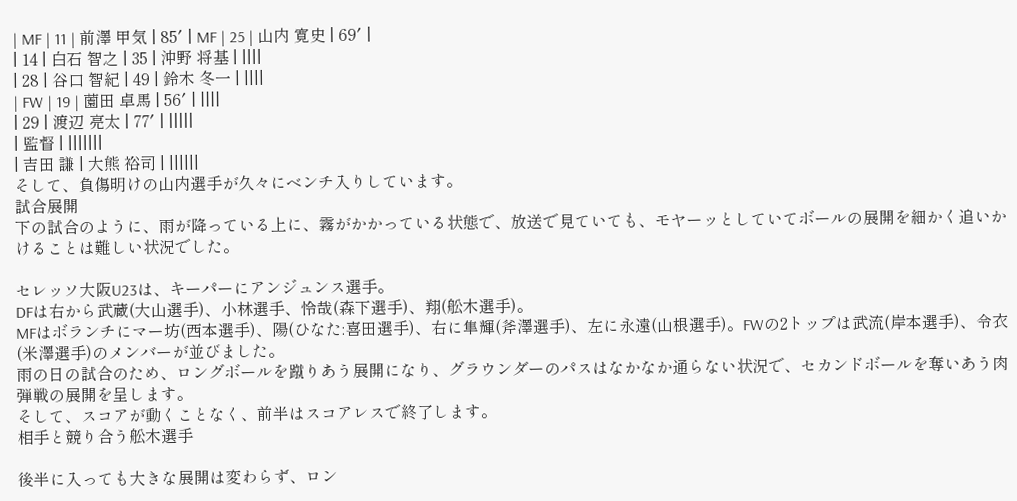| MF | 11 | 前澤 甲気 | 85′ | MF | 25 | 山内 寛史 | 69′ |
| 14 | 白石 智之 | 35 | 沖野 将基 | ||||
| 28 | 谷口 智紀 | 49 | 鈴木 冬一 | ||||
| FW | 19 | 薗田 卓馬 | 56′ | ||||
| 29 | 渡辺 亮太 | 77′ | |||||
| 監督 | |||||||
| 吉田 謙 | 大熊 裕司 | ||||||
そして、負傷明けの山内選手が久々にベンチ入りしています。
試合展開
下の試合のように、雨が降っている上に、霧がかかっている状態で、放送で見ていても、モヤーッとしていてボールの展開を細かく追いかけることは難しい状況でした。

セレッソ大阪U23は、キーパーにアンジュンス選手。
DFは右から武蔵(大山選手)、小林選手、怜哉(森下選手)、翔(舩木選手)。
MFはボランチにマー坊(西本選手)、陽(ひなた:喜田選手)、右に隼輝(斧澤選手)、左に永遠(山根選手)。FWの2トップは武流(岸本選手)、令衣(米澤選手)のメンバーが並びました。
雨の日の試合のため、ロングボールを蹴りあう展開になり、グラウンダーのパスはなかなか通らない状況で、セカンドボールを奪いあう肉弾戦の展開を呈します。
そして、スコアが動くことなく、前半はスコアレスで終了します。
相手と競り合う舩木選手

後半に入っても大きな展開は変わらず、ロン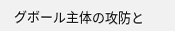グボール主体の攻防と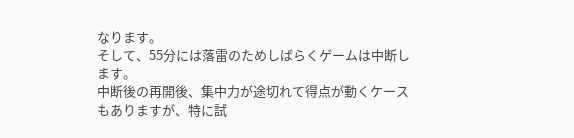なります。
そして、55分には落雷のためしばらくゲームは中断します。
中断後の再開後、集中力が途切れて得点が動くケースもありますが、特に試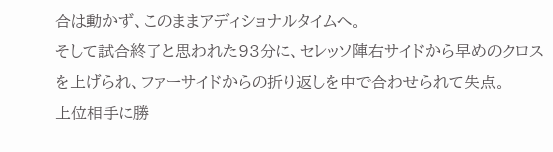合は動かず、このままアディショナルタイムへ。
そして試合終了と思われた93分に、セレッソ陣右サイドから早めのクロスを上げられ、ファーサイドからの折り返しを中で合わせられて失点。
上位相手に勝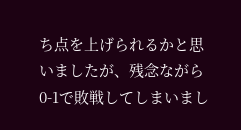ち点を上げられるかと思いましたが、残念ながら0-1で敗戦してしまいまし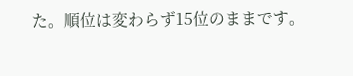た。順位は変わらず15位のままです。